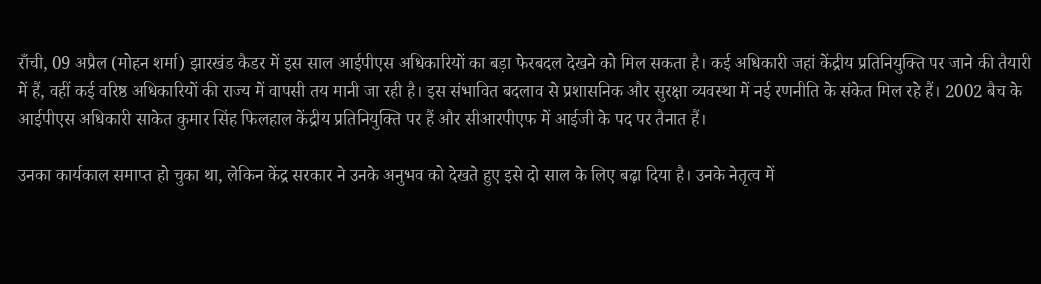राँची, 09 अप्रैल (मोहन शर्मा) झारखंड कैडर में इस साल आईपीएस अधिकारियों का बड़ा फेरबदल देखने को मिल सकता है। कई अधिकारी जहां केंद्रीय प्रतिनियुक्ति पर जाने की तैयारी में हैं, वहीं कई वरिष्ठ अधिकारियों की राज्य में वापसी तय मानी जा रही है। इस संभावित बदलाव से प्रशासनिक और सुरक्षा व्यवस्था में नई रणनीति के संकेत मिल रहे हैं। 2002 बैच के आईपीएस अधिकारी साकेत कुमार सिंह फिलहाल केंद्रीय प्रतिनियुक्ति पर हैं और सीआरपीएफ में आईजी के पद पर तैनात हैं।

उनका कार्यकाल समाप्त हो चुका था, लेकिन केंद्र सरकार ने उनके अनुभव को देखते हुए इसे दो साल के लिए बढ़ा दिया है। उनके नेतृत्व में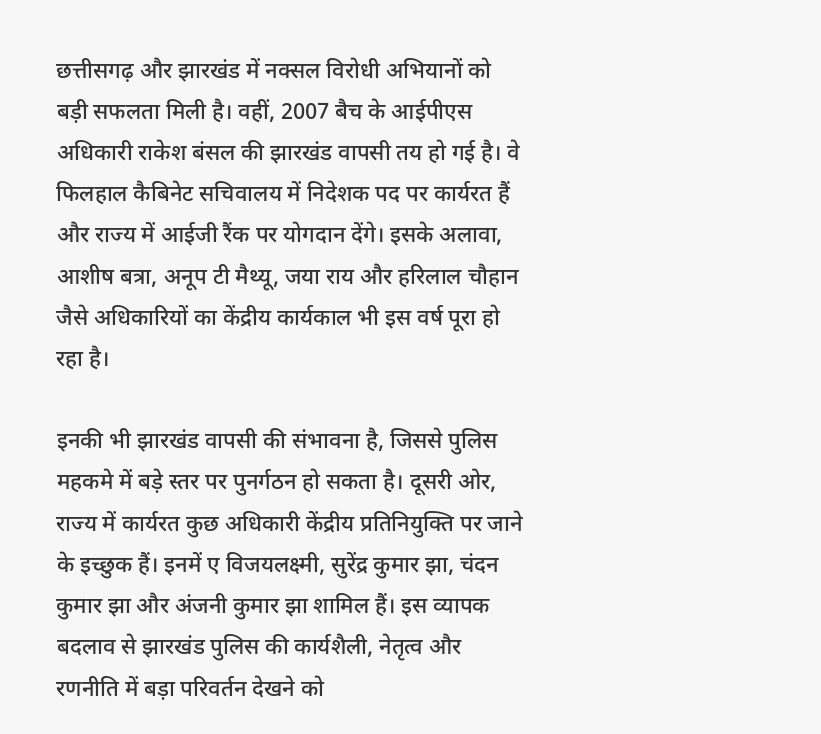छत्तीसगढ़ और झारखंड में नक्सल विरोधी अभियानों को बड़ी सफलता मिली है। वहीं, 2007 बैच के आईपीएस अधिकारी राकेश बंसल की झारखंड वापसी तय हो गई है। वे फिलहाल कैबिनेट सचिवालय में निदेशक पद पर कार्यरत हैं और राज्य में आईजी रैंक पर योगदान देंगे। इसके अलावा, आशीष बत्रा, अनूप टी मैथ्यू, जया राय और हरिलाल चौहान जैसे अधिकारियों का केंद्रीय कार्यकाल भी इस वर्ष पूरा हो रहा है।

इनकी भी झारखंड वापसी की संभावना है, जिससे पुलिस महकमे में बड़े स्तर पर पुनर्गठन हो सकता है। दूसरी ओर, राज्य में कार्यरत कुछ अधिकारी केंद्रीय प्रतिनियुक्ति पर जाने के इच्छुक हैं। इनमें ए विजयलक्ष्मी, सुरेंद्र कुमार झा, चंदन कुमार झा और अंजनी कुमार झा शामिल हैं। इस व्यापक बदलाव से झारखंड पुलिस की कार्यशैली, नेतृत्व और रणनीति में बड़ा परिवर्तन देखने को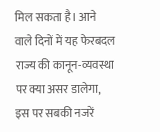मिल सकता है। आने वाले दिनों में यह फेरबदल राज्य की कानून-व्यवस्था पर क्या असर डालेगा, इस पर सबकी नजरें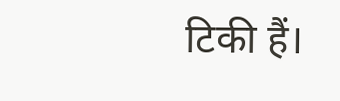टिकी हैं।